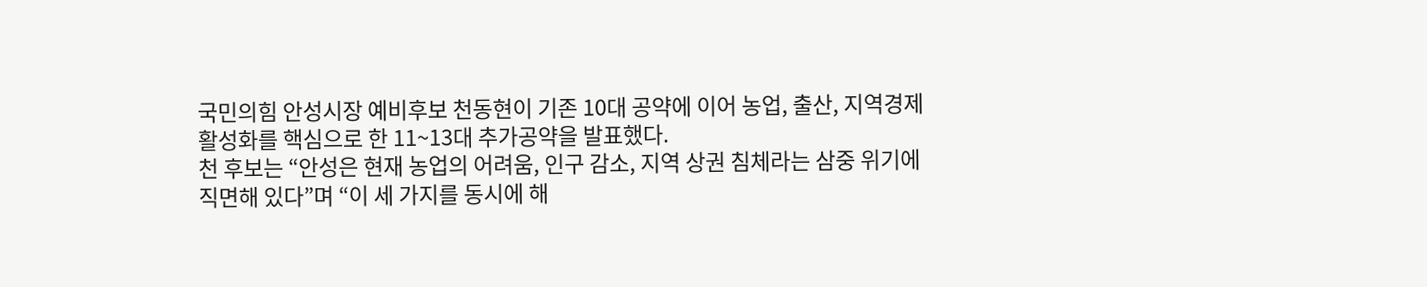국민의힘 안성시장 예비후보 천동현이 기존 10대 공약에 이어 농업, 출산, 지역경제 활성화를 핵심으로 한 11~13대 추가공약을 발표했다.
천 후보는 “안성은 현재 농업의 어려움, 인구 감소, 지역 상권 침체라는 삼중 위기에 직면해 있다”며 “이 세 가지를 동시에 해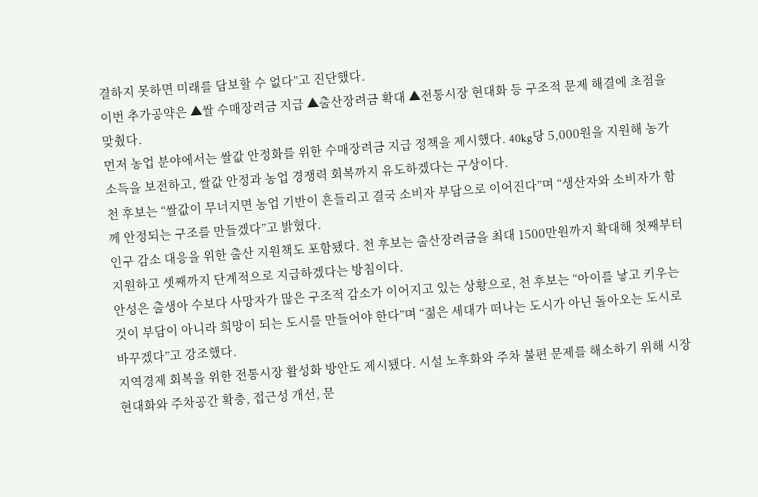결하지 못하면 미래를 담보할 수 없다”고 진단했다.
이번 추가공약은 ▲쌀 수매장려금 지급 ▲출산장려금 확대 ▲전통시장 현대화 등 구조적 문제 해결에 초점을 맞췄다.
먼저 농업 분야에서는 쌀값 안정화를 위한 수매장려금 지급 정책을 제시했다. 40kg당 5,000원을 지원해 농가 소득을 보전하고, 쌀값 안정과 농업 경쟁력 회복까지 유도하겠다는 구상이다.
천 후보는 “쌀값이 무너지면 농업 기반이 흔들리고 결국 소비자 부담으로 이어진다”며 “생산자와 소비자가 함께 안정되는 구조를 만들겠다”고 밝혔다.
인구 감소 대응을 위한 출산 지원책도 포함됐다. 천 후보는 출산장려금을 최대 1500만원까지 확대해 첫째부터 지원하고 셋째까지 단계적으로 지급하겠다는 방침이다.
안성은 출생아 수보다 사망자가 많은 구조적 감소가 이어지고 있는 상황으로, 천 후보는 “아이를 낳고 키우는 것이 부담이 아니라 희망이 되는 도시를 만들어야 한다”며 “젊은 세대가 떠나는 도시가 아닌 돌아오는 도시로 바꾸겠다”고 강조했다.
지역경제 회복을 위한 전통시장 활성화 방안도 제시됐다. 시설 노후화와 주차 불편 문제를 해소하기 위해 시장 현대화와 주차공간 확충, 접근성 개선, 문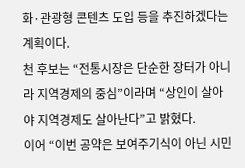화·관광형 콘텐츠 도입 등을 추진하겠다는 계획이다.
천 후보는 “전통시장은 단순한 장터가 아니라 지역경제의 중심”이라며 “상인이 살아야 지역경제도 살아난다”고 밝혔다.
이어 “이번 공약은 보여주기식이 아닌 시민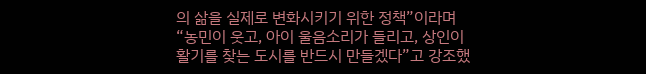의 삶을 실제로 변화시키기 위한 정책”이라며 “농민이 웃고, 아이 울음소리가 들리고, 상인이 활기를 찾는 도시를 반드시 만들겠다”고 강조했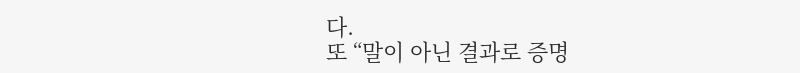다.
또 “말이 아닌 결과로 증명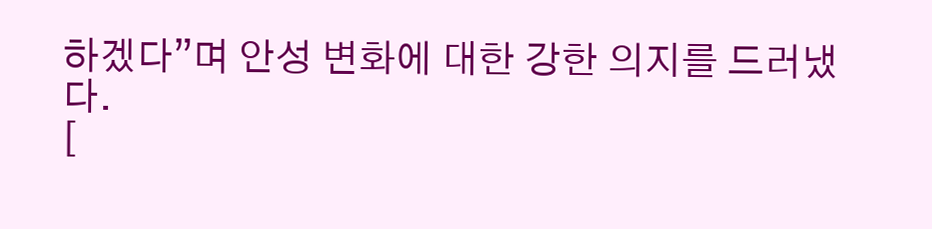하겠다”며 안성 변화에 대한 강한 의지를 드러냈다.
[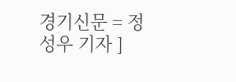경기신문 = 정성우 기자 ]